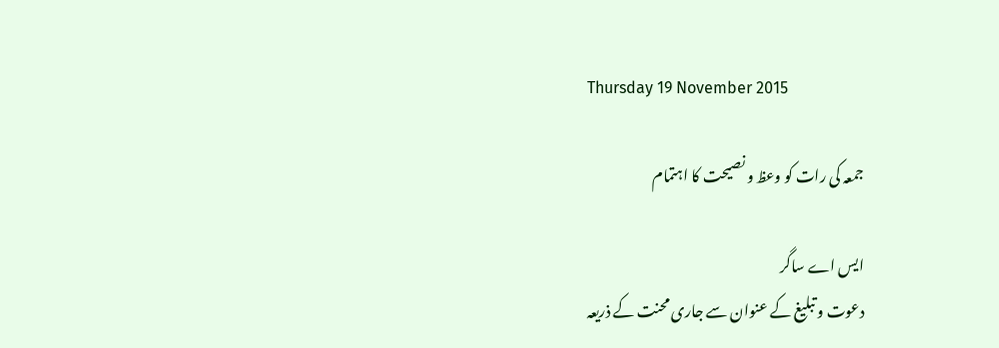Thursday 19 November 2015

جمعہ کی رات کو وعظ و نصیحت کا اہتمام

ایس اے ساگر
دعوت و تبلیغ کے عنوان سے جاری محنت کے ذریعہ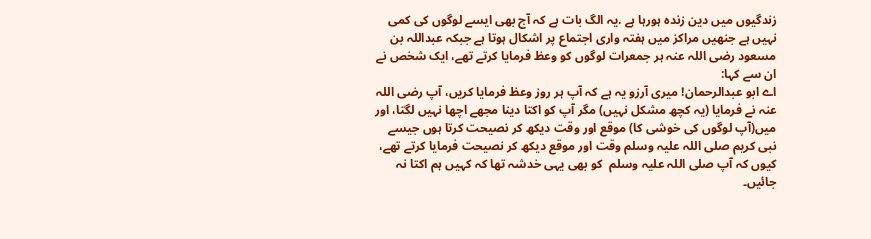زندگیوں میں دین زندہ ہورہا ہے .یہ الگ بات ہے کہ آج بھی ایسے لوگوں کی کمی نہیں ہے جنھیں مراکز میں ہفتہ واری اجتماع پر اشکال ہوتا ہے جبکہ عبداللہ بن مسعود رضی اللہ عنہ ہر جمعرات لوگوں کو وعظ فرمایا کرتے تھے، ایک شخص نے ان سے کہا:
اے ابو عبدالرحمان! میری آرزو یہ ہے کہ آپ ہر روز وعظ فرمایا کریں، آپ رضی اللہ عنہ نے فرمایا (یہ کچھ مشکل نہیں) مگر آپ کو اکتا دینا مجھے اچھا نہیں لگتا، اور میں(آپ لوگوں کی خوشی کا) موقع اور وقت دیکھ کر نصیحت کرتا ہوں جیسے نبی کریم صلی اللہ علیہ وسلم وقت اور موقع دیکھ کر نصیحت فرمایا کرتے تھے، کیوں کہ آپ صلی اللہ علیہ وسلم  کو بھی یہی خدشہ تھا کہ کہیں ہم اکتا نہ جائیں۔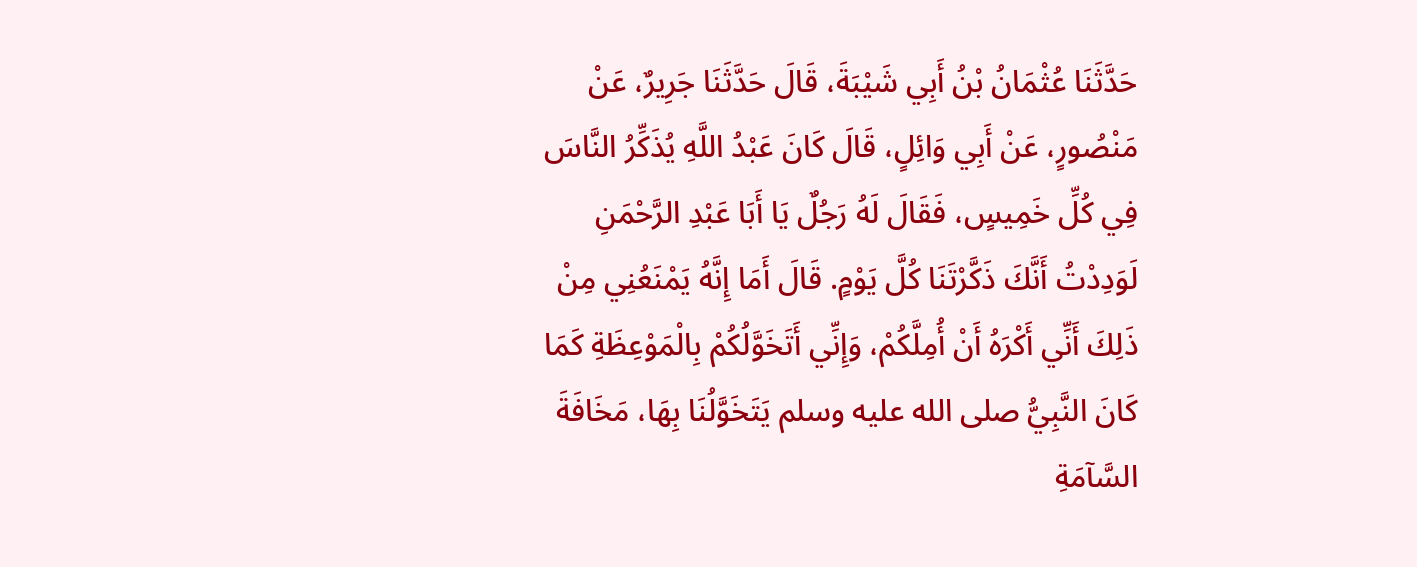حَدَّثَنَا عُثْمَانُ بْنُ أَبِي شَيْبَةَ، قَالَ حَدَّثَنَا جَرِيرٌ، عَنْ مَنْصُورٍ، عَنْ أَبِي وَائِلٍ، قَالَ كَانَ عَبْدُ اللَّهِ يُذَكِّرُ النَّاسَ فِي كُلِّ خَمِيسٍ، فَقَالَ لَهُ رَجُلٌ يَا أَبَا عَبْدِ الرَّحْمَنِ لَوَدِدْتُ أَنَّكَ ذَكَّرْتَنَا كُلَّ يَوْمٍ. قَالَ أَمَا إِنَّهُ يَمْنَعُنِي مِنْ ذَلِكَ أَنِّي أَكْرَهُ أَنْ أُمِلَّكُمْ، وَإِنِّي أَتَخَوَّلُكُمْ بِالْمَوْعِظَةِ كَمَا كَانَ النَّبِيُّ صلى الله عليه وسلم يَتَخَوَّلُنَا بِهَا، مَخَافَةَ السَّآمَةِ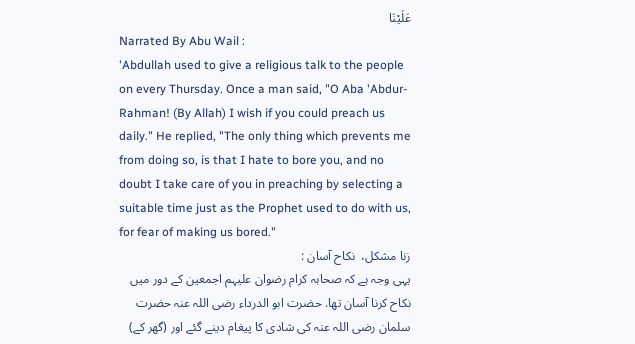عَلَيْنَا
Narrated By Abu Wail :
'Abdullah used to give a religious talk to the people on every Thursday. Once a man said, "O Aba 'Abdur-Rahman! (By Allah) I wish if you could preach us daily." He replied, "The only thing which prevents me from doing so, is that I hate to bore you, and no doubt I take care of you in preaching by selecting a suitable time just as the Prophet used to do with us, for fear of making us bored."
زنا مشکل،  نکاح آسان :
یہی وجہ ہے کہ صحابہ کرام رضوان علیہم اجمعین کے دور میں نکاح کرنا آسان تھا. حضرت ابو الدرداء رضی اللہ عنہ حضرت سلمان رضی اللہ عنہ کی شادی کا پیغام دینے گئے اور (گھر کے)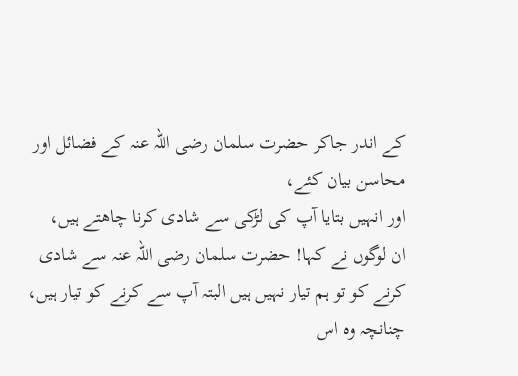کے اندر جاکر حضرت سلمان رضی اللہ عنہ کے فضائل اور محاسن بیان کئے،
اور انہیں بتایا آپ کی لڑکی سے شادی کرنا چاھتے ہیں،
ان لوگوں نے کہا! حضرت سلمان رضی اللہ عنہ سے شادی کرنے کو تو ہم تیار نہیں ہیں البتہ آپ سے کرنے کو تیار ہیں، چنانچہ وہ اس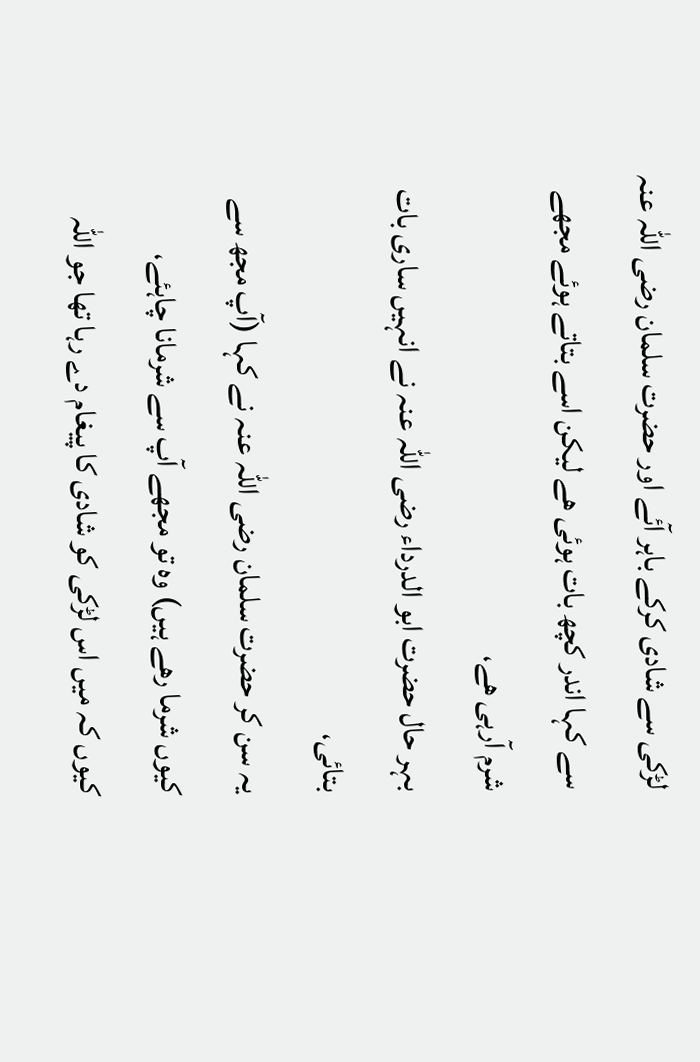لڑکی سے شادی کرکے باہر آئے اور حضرت سلمان رضی اللہ عنہ سے کہا اندر کچھ بات ہوئی ھے لیکن اسے بتاتے ہوئے مجھے شرم آرہی ھے،
بہر حال حضرت ابو الدرداء رضی اللہ عنہ نے انہیں ساری بات بتائی،
یہ سن کر حضرت سلمان رضی اللہ عنہ نے کہا (آپ مجھ سے کیوں شرما رھے ہیں) وہ تو مجھے آپ سے شرمانا چاہئے،
کیوں کہ میں اس لڑکی کو شادی کا پیغام دے رہا تھا جو اللہ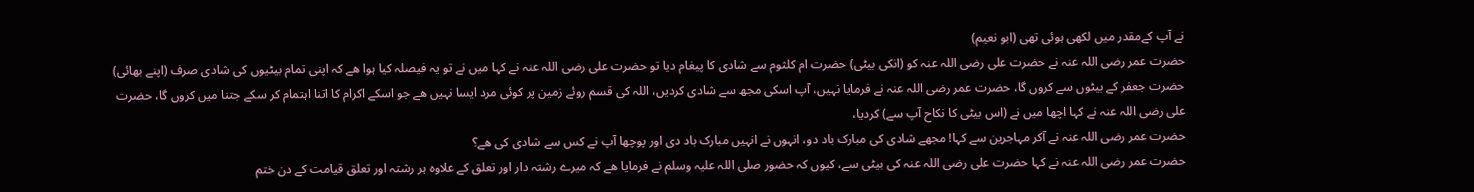نے آپ کےمقدر میں لکھی ہوئی تھی (ابو نعیم)
حضرت عمر رضی اللہ عنہ نے حضرت علی رضی اللہ عنہ کو (انکی بیٹی) حضرت ام کلثوم سے شادی کا پیغام دیا تو حضرت علی رضی اللہ عنہ نے کہا میں نے تو یہ فیصلہ کیا ہوا ھے کہ اپنی تمام بیٹیوں کی شادی صرف (اپنے بھائی) حضرت جعفر کے بیٹوں سے کروں گا، حضرت عمر رضی اللہ عنہ نے فرمایا نہیں، آپ اسکی مجھ سے شادی کردیں، اللہ کی قسم روئے زمین پر کوئی مرد ایسا نہیں ھے جو اسکے اکرام کا اتنا اہتمام کر سکے جتنا میں کروں گا، حضرت علی رضی اللہ عنہ نے کہا اچھا میں نے (اس بیٹی کا نکاح آپ سے) کردیا،
حضرت عمر رضی اللہ عنہ نے آکر مہاجرین سے کہا! مجھے شادی کی مبارک باد دو، انہوں نے انہیں مبارک باد دی اور پوچھا آپ نے کس سے شادی کی ھے؟
حضرت عمر رضی اللہ عنہ نے کہا حضرت علی رضی اللہ عنہ کی بیٹی سے، کیوں کہ حضور صلی اللہ علیہ وسلم نے فرمایا ھے کہ میرے رشتہ دار اور تعلق کے علاوہ ہر رشتہ اور تعلق قیامت کے دن ختم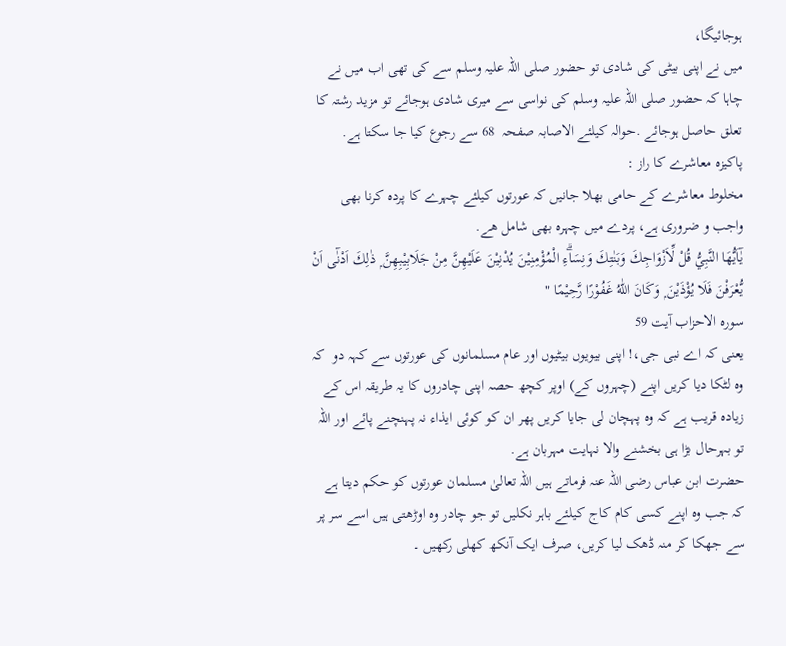ہوجائیگا،
میں نے اپنی بیٹی کی شادی تو حضور صلی اللہ علیہ وسلم سے کی تھی اب میں نے چاہا کہ حضور صلی اللہ علیہ وسلم کی نواسی سے میری شادی ہوجائے تو مزید رشتہ کا تعلق حاصل ہوجائے .حوالہ کیلئے الاصابہ صفحہ  68 سے رجوع کیا جا سکتا ہے.
پاکیزہ معاشرے کا راز :
مخلوط معاشرے کے حامی بھلا جانیں کہ عورتوں کیلئے چہرے کا پرده کرنا بهی واجب و ضروری ہے، پردے میں چہرہ بهی شامل هے.
يٰٓاَيُّهَا النَّبِيُّ قُلْ لِّاَزْوَاجِكَ وَبَنٰتِكَ وَنِسَاۗءِ الْمُؤْمِنِيْنَ يُدْنِيْنَ عَلَيْهِنَّ مِنْ جَلَابِيْبِهِنَّ ۭ ذٰلِكَ اَدْنٰٓى اَنْ يُّعْرَفْنَ فَلَا يُؤْذَيْنَ ۭ وَكَانَ اللّٰهُ غَفُوْرًا رَّحِيْمًا "
سوره الاحزاب آیت 59
یعنی کہ اے نبی جی،! اپنی بیویوں بیٹیوں اور عام مسلمانوں کی عورتوں سے کہہ دو  کہ وہ لٹکا دیا کریں اپنے (چہروں کے) اوپر کچھ حصہ اپنی چادروں کا یہ طریقہ اس کے زیادہ قریب ہے کہ وہ پہچان لی جایا کریں پھر ان کو کوئی ایذاء نہ پہنچنے پائے اور اللہ تو بہرحال بڑا ہی بخشنے والا نہایت مہربان ہے.
حضرت ابن عباس رضی اللہ عنہ فرماتے ہیں اللہ تعالیٰ مسلمان عورتوں کو حکم دیتا ہے کہ جب وہ اپنے کسی کام کاج کیلئے باہر نکلیں تو جو چادر وہ اوڑھتی ہیں اسے سر پر سے جھکا کر منہ ڈھک لیا کریں، صرف ایک آنکھ کھلی رکھیں ۔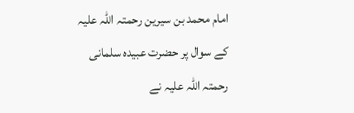امام محمد بن سیرین رحمتہ اللہ علیہ کے سوال پر حضرت عبیدہ سلمانی رحمتہ اللہ علیہ نے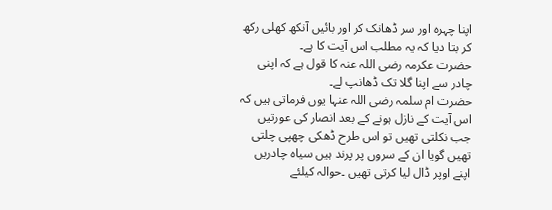اپنا چہرہ اور سر ڈھانک کر اور بائیں آنکھ کھلی رکھ کر بتا دیا کہ یہ مطلب اس آیت کا ہے۔
حضرت عکرمہ رضی اللہ عنہ کا قول ہے کہ اپنی چادر سے اپنا گلا تک ڈھانپ لے۔
حضرت ام سلمہ رضی اللہ عنہا یوں فرماتی ہیں کہ اس آیت کے نازل ہونے کے بعد انصار کی عورتیں جب نکلتی تھیں تو اس طرح ڈھکی چھپی چلتی تھیں گویا ان کے سروں پر پرند ہیں سیاہ چادریں اپنے اوپر ڈال لیا کرتی تھیں ۔حوالہ کیلئے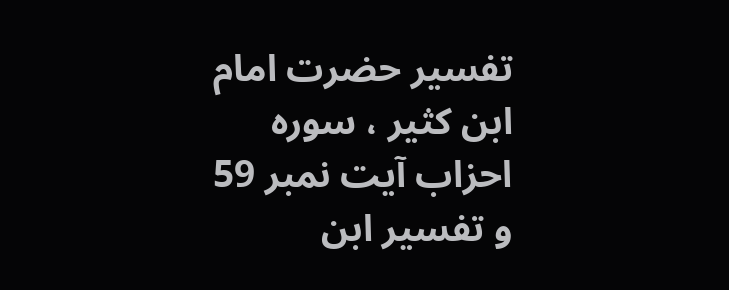تفسیر حضرت امام ابن کثیر ، سوره احزاب آیت نمبر 59 و تفسیر ابن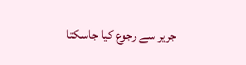جریر سے رجوع کیا جاسکتا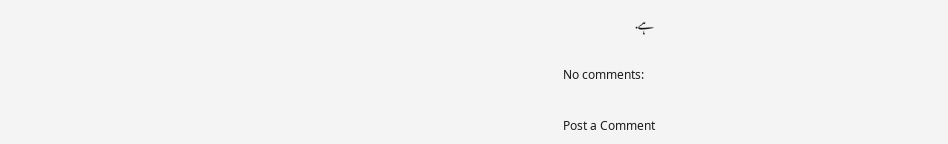ہے.

No comments:

Post a Comment